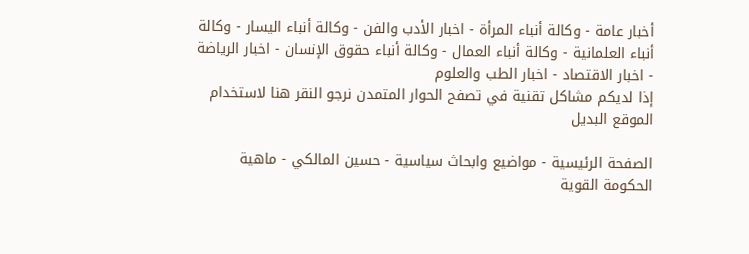أخبار عامة - وكالة أنباء المرأة - اخبار الأدب والفن - وكالة أنباء اليسار - وكالة أنباء العلمانية - وكالة أنباء العمال - وكالة أنباء حقوق الإنسان - اخبار الرياضة - اخبار الاقتصاد - اخبار الطب والعلوم
إذا لديكم مشاكل تقنية في تصفح الحوار المتمدن نرجو النقر هنا لاستخدام الموقع البديل

الصفحة الرئيسية - مواضيع وابحاث سياسية - حسين المالكي - ماهية الحكومة القوية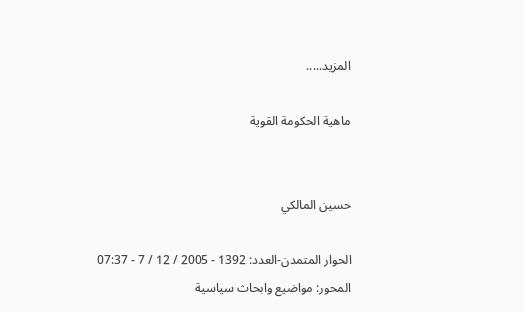المزيد.....

ماهية الحكومة القوية


حسين المالكي

الحوار المتمدن-العدد: 1392 - 2005 / 12 / 7 - 07:37
المحور: مواضيع وابحاث سياسية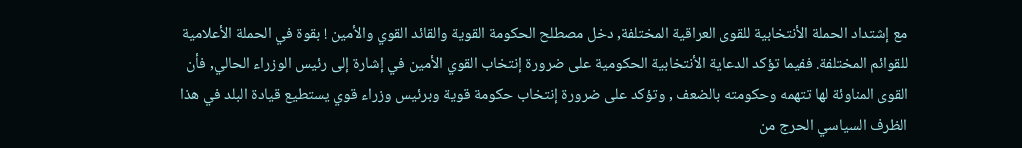مع إشتداد الحملة الأنتخابية للقوى العراقية المختلفة, دخل مصطلح الحكومة القوية والقائد القوي والأمين ! بقوة في الحملة الأعلامية للقوائم المختلفة. ففيما تؤكد الدعاية الأنتخابية الحكومية على ضرورة إنتخاب القوي الأمين في إشارة إلى رئيس الوزراء الحالي, فأن القوى المناوئة لها تتهمه وحكومته بالضعف , وتؤكد على ضرورة إنتخاب حكومة قوية وبرئيس وزراء قوي يستطيع قيادة البلد في هذا الظرف السياسي الحرج من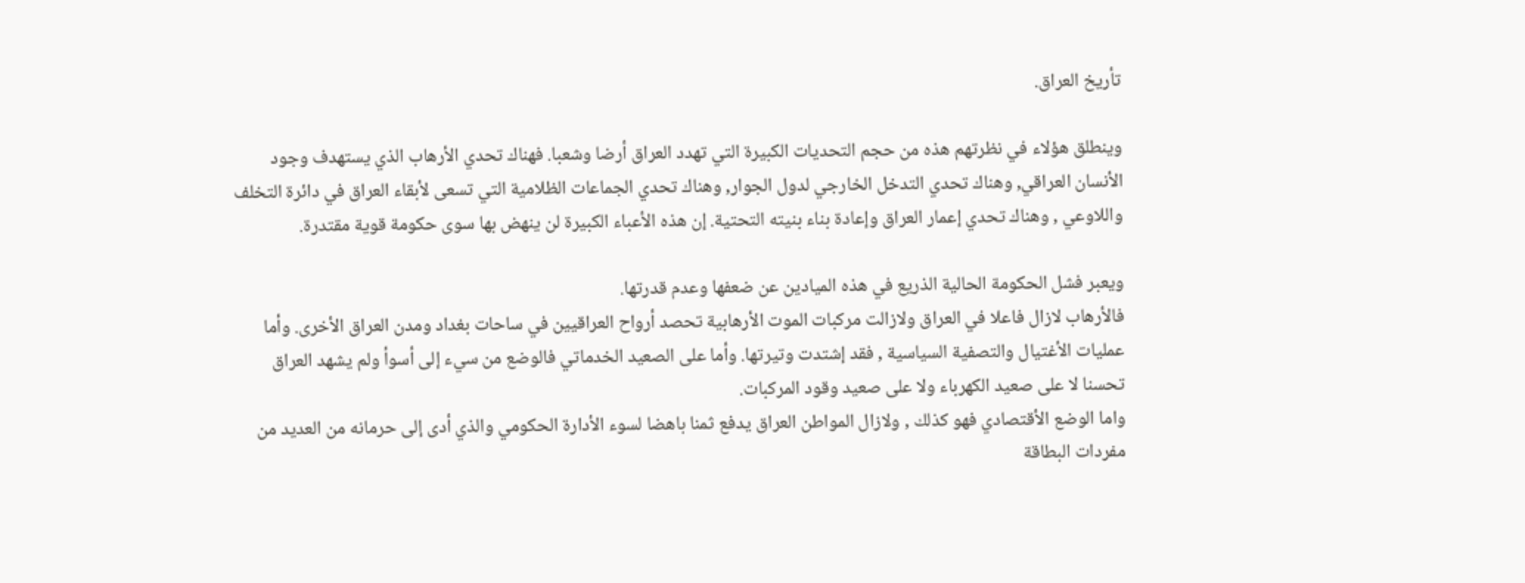تأريخ العراق.

وينطلق هؤلاء في نظرتهم هذه من حجم التحديات الكبيرة التي تهدد العراق أرضا وشعبا. فهناك تحدي الأرهاب الذي يستهدف وجود الأنسان العراقي, وهناك تحدي التدخل الخارجي لدول الجوار, وهناك تحدي الجماعات الظلامية التي تسعى لأبقاء العراق في دائرة التخلف واللاوعي , وهناك تحدي إعمار العراق وإعادة بناء بنيته التحتية. إن هذه الأعباء الكبيرة لن ينهض بها سوى حكومة قوية مقتدرة.

ويعبر فشل الحكومة الحالية الذريع في هذه الميادين عن ضعفها وعدم قدرتها.
فالأرهاب لازال فاعلا في العراق ولازالت مركبات الموت الأرهابية تحصد أرواح العراقيين في ساحات بغداد ومدن العراق الأخرى. وأما عمليات الأغتيال والتصفية السياسية , فقد إشتدت وتيرتها. وأما على الصعيد الخدماتي فالوضع من سيء إلى أسوأ ولم يشهد العراق تحسنا لا على صعيد الكهرباء ولا على صعيد وقود المركبات.
واما الوضع الأقتصادي فهو كذلك , ولازال المواطن العراق يدفع ثمنا باهضا لسوء الأدارة الحكومي والذي أدى إلى حرمانه من العديد من مفردات البطاقة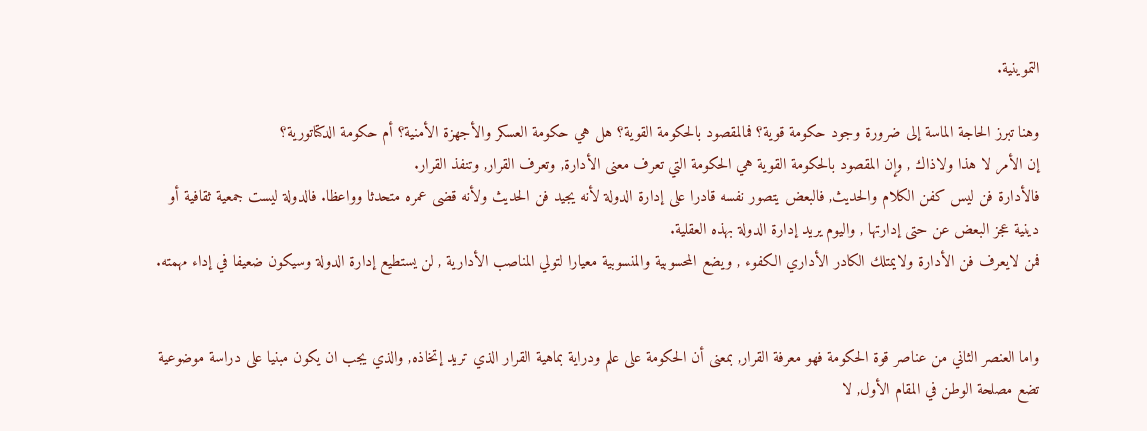التموينية.

وهنا تبرز الحاجة الماسة إلى ضرورة وجود حكومة قوية؟ فمالمقصود بالحكومة القوية؟ هل هي حكومة العسكر والأجهزة الأمنية؟ أم حكومة الدكتاتورية؟
إن الأمر لا هذا ولاذاك , وإن المقصود بالحكومة القوية هي الحكومة التي تعرف معنى الأدارة, وتعرف القرار, وتنفذ القرار.
فالأدارة فن ليس كفن الكلام والحديث, فالبعض يتصور نفسه قادرا على إدارة الدولة لأنه يجيد فن الحديث ولأنه قضى عمره متحدثا وواعظا. فالدولة ليست جمعية ثقافية أو دينية عجز البعض عن حتى إدارتها , واليوم يريد إدارة الدولة بهذه العقلية.
فمن لايعرف فن الأدارة ولايمتلك الكادر الأداري الكفوء , ويضع المحسوبية والمنسوبية معيارا لتولي المناصب الأدارية , لن يستطيع إدارة الدولة وسيكون ضعيفا في إداء مهمته.


واما العنصر الثاني من عناصر قوة الحكومة فهو معرفة القرار, بمعنى أن الحكومة على علم ودراية بماهية القرار الذي تريد إتخاذه, والذي يجب ان يكون مبنيا على دراسة موضوعية تضع مصلحة الوطن في المقام الأول, لا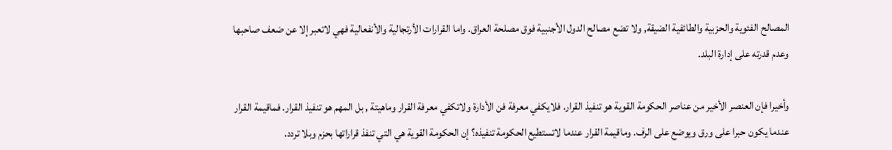المصالح الفئوية والحزبية والطائفية الضيقة, ولا تضع مصالح الدول الأجنبية فوق مصلحة العراق. واما القرارات الأرتجالية والأنفعالية فهي لاتعبر إلا عن ضعف صاحبها وعدم قدرته على إدارة البلد.

وأخيرا فإن العنصر الأخير من عناصر الحكومة القوية هو تنفيذ القرار. فلايكفي معرفة فن الأدارة ولاتكفي معرفة القرار وماهيتة , بل المهم هو تنفيذ القرار. فماقيمة القرار عندما يكون حبرا على ورق ويوضع على الرف. وماقيمة القرار عندما لاتستطيع الحكومة تنفيذه؟ إن الحكومة القوية هي التي تنفذ قراراتها بحزم وبلا تردد.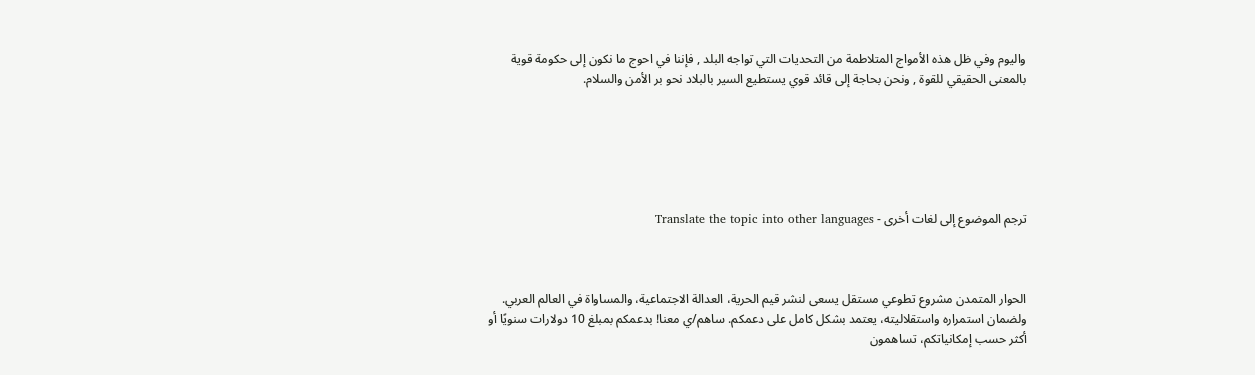واليوم وفي ظل هذه الأمواج المتلاطمة من التحديات التي تواجه البلد , فإننا في احوج ما نكون إلى حكومة قوية بالمعنى الحقيقي للقوة , ونحن بحاجة إلى قائد قوي يستطيع السير بالبلاد نحو بر الأمن والسلام.






ترجم الموضوع إلى لغات أخرى - Translate the topic into other languages



الحوار المتمدن مشروع تطوعي مستقل يسعى لنشر قيم الحرية، العدالة الاجتماعية، والمساواة في العالم العربي. ولضمان استمراره واستقلاليته، يعتمد بشكل كامل على دعمكم. ساهم/ي معنا! بدعمكم بمبلغ 10 دولارات سنويًا أو أكثر حسب إمكانياتكم، تساهمون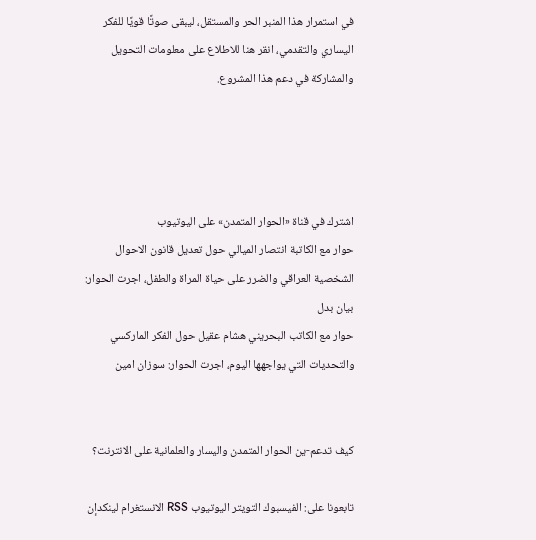في استمرار هذا المنبر الحر والمستقل، ليبقى صوتًا قويًا للفكر اليساري والتقدمي، انقر هنا للاطلاع على معلومات التحويل والمشاركة في دعم هذا المشروع.




اشترك في قناة «الحوار المتمدن» على اليوتيوب
حوار مع الكاتبة انتصار الميالي حول تعديل قانون الاحوال الشخصية العراقي والضرر على حياة المراة والطفل، اجرت الحوار: بيان بدل
حوار مع الكاتب البحريني هشام عقيل حول الفكر الماركسي والتحديات التي يواجهها اليوم، اجرت الحوار: سوزان امين


كيف تدعم-ين الحوار المتمدن واليسار والعلمانية على الانترنت؟

تابعونا على: الفيسبوك التويتر اليوتيوب RSS الانستغرام لينكدإن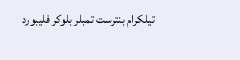تيلكرام بنترست تمبلر بلوكر فليبورد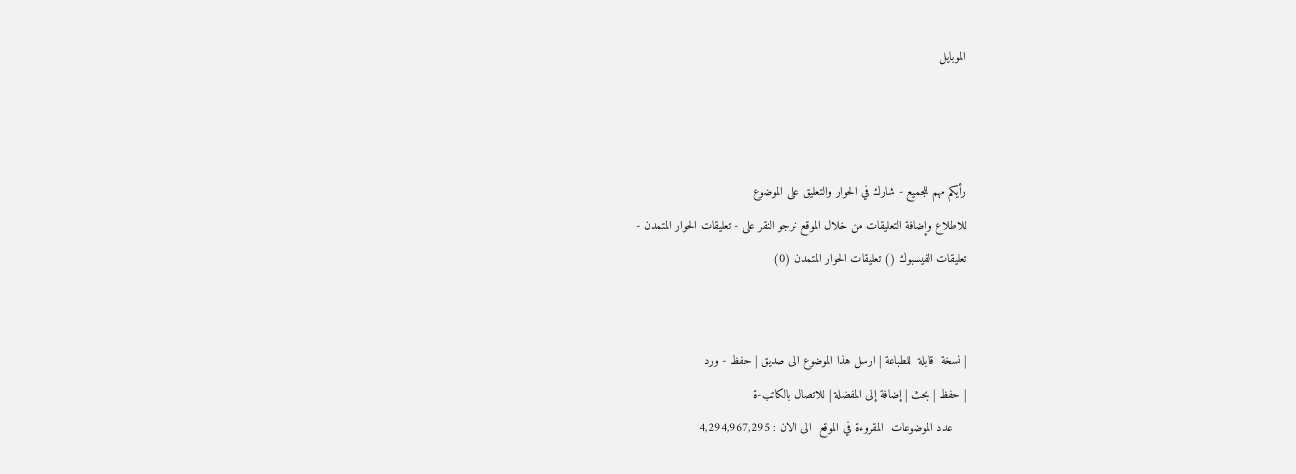الموبايل



رأيكم مهم للجميع - شارك في الحوار والتعليق على الموضوع
للاطلاع وإضافة التعليقات من خلال الموقع نرجو النقر على - تعليقات الحوار المتمدن -
تعليقات الفيسبوك () تعليقات الحوار المتمدن (0)


| نسخة  قابلة  للطباعة | ارسل هذا الموضوع الى صديق | حفظ - ورد
| حفظ | بحث | إضافة إلى المفضلة | للاتصال بالكاتب-ة
    عدد الموضوعات  المقروءة في الموقع  الى الان : 4,294,967,295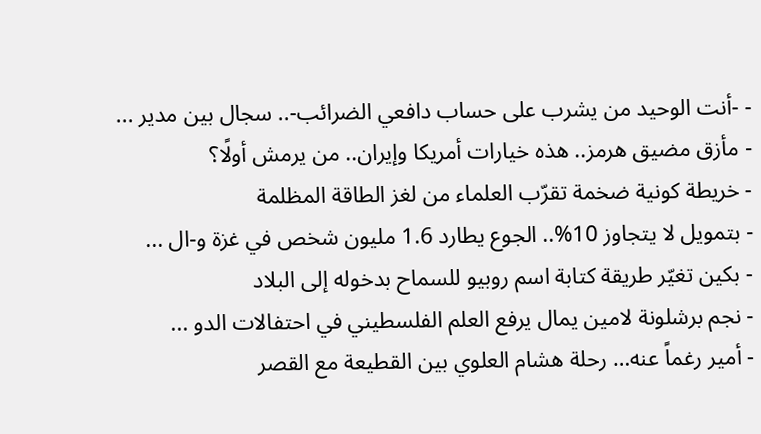- -أنت الوحيد من يشرب على حساب دافعي الضرائب-.. سجال بين مدير ...
- مأزق مضيق هرمز.. هذه خيارات أمريكا وإيران.. من يرمش أولًا؟
- خريطة كونية ضخمة تقرّب العلماء من لغز الطاقة المظلمة
- بتمويل لا يتجاوز 10%.. الجوع يطارد 1.6 مليون شخص في غزة و-ال ...
- بكين تغيّر طريقة كتابة اسم روبيو للسماح بدخوله إلى البلاد
- نجم برشلونة لامين يمال يرفع العلم الفلسطيني في احتفالات الدو ...
- أمير رغماً عنه… رحلة هشام العلوي بين القطيعة مع القصر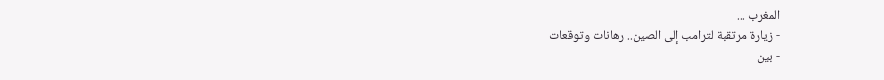المغرب ...
- زيارة مرتقبة لترامب إلى الصين.. رهانات وتوقعات
- بين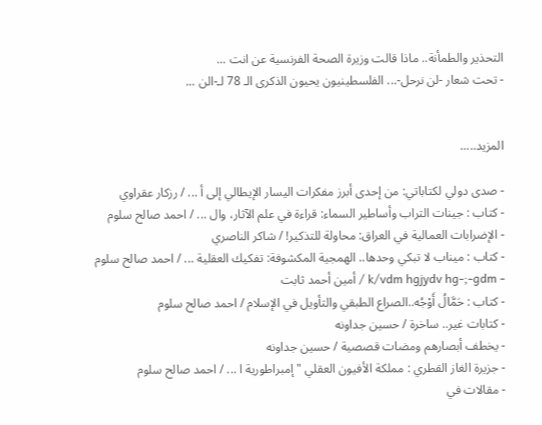التحذير والطمأنة.. ماذا قالت وزيرة الصحة الفرنسية عن انت ...
- تحت شعار -لن نرحل-... الفلسطينيون يحيون الذكرى الـ 78 لـ-الن ...


المزيد.....

- صدى دولي لكتاباتي: من إحدى أبرز مفكرات اليسار الإيطالي إلى أ ... / رزكار عقراوي
- كتاب : جينات التراب وأساطير السماء: قراءة في علم الآثار، وال ... / احمد صالح سلوم
- الإضرابات العمالية في العراق: محاولة للتذكير! / شاكر الناصري
- كتاب : ميناب لا تبكي وحدها.. الهمجية المكشوفة: تفكيك العقلية ... / احمد صالح سلوم
- k/vdm hgjydv hg-;-gdm / أمين أحمد ثابت
- كتاب : حَمَّالُ أَوْجُه..الصراع الطبقي والتأويل في الإسلام / احمد صالح سلوم
- كتابات غير.. ساخرة / حسين جداونه
- يخطف أبصارهم ومضات قصصية / حسين جداونه
- جزيرة الغاز القطري : مملكة الأفيون العقلي " إمبراطورية ا ... / احمد صالح سلوم
- مقالات في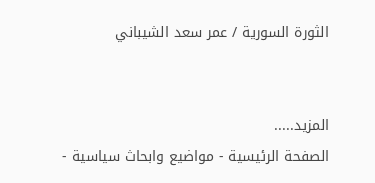الثورة السورية / عمر سعد الشيباني


المزيد.....
الصفحة الرئيسية - مواضيع وابحاث سياسية -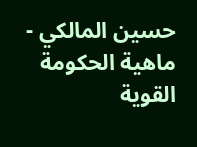حسين المالكي - ماهية الحكومة القوية